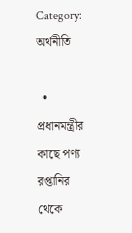Category: অর্থনীতি

  • প্রধানমন্ত্রীর কাছে পণ্য রপ্তানির থেকে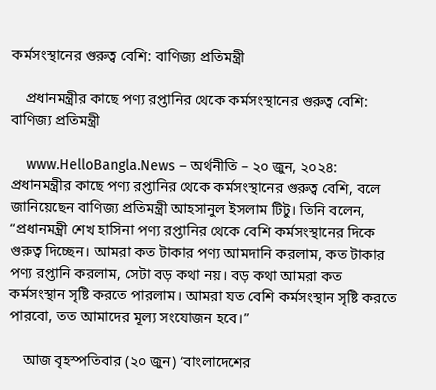কর্মসংস্থানের গুরুত্ব বেশি: বাণিজ্য প্রতিমন্ত্রী

    প্রধানমন্ত্রীর কাছে পণ্য রপ্তানির থেকে কর্মসংস্থানের গুরুত্ব বেশি: বাণিজ্য প্রতিমন্ত্রী

    www.HelloBangla.News – অর্থনীতি – ২০ জুন, ২০২৪: প্রধানমন্ত্রীর কাছে পণ্য রপ্তানির থেকে কর্মসংস্থানের গুরুত্ব বেশি, বলে জানিয়েছেন বাণিজ্য প্রতিমন্ত্রী আহসানুল ইসলাম টিটু। তিনি বলেন, “প্রধানমন্ত্রী শেখ হাসিনা পণ্য রপ্তানির থেকে বেশি কর্মসংস্থানের দিকে গুরুত্ব দিচ্ছেন। আমরা কত টাকার পণ্য আমদানি করলাম, কত টাকার পণ্য রপ্তানি করলাম, সেটা বড় কথা নয়। বড় কথা আমরা কত কর্মসংস্থান সৃষ্টি করতে পারলাম। আমরা যত বেশি কর্মসংস্থান সৃষ্টি করতে পারবো, তত আমাদের মূল্য সংযোজন হবে।”

    আজ বৃহস্পতিবার (২০ জুন) ‘বাংলাদেশের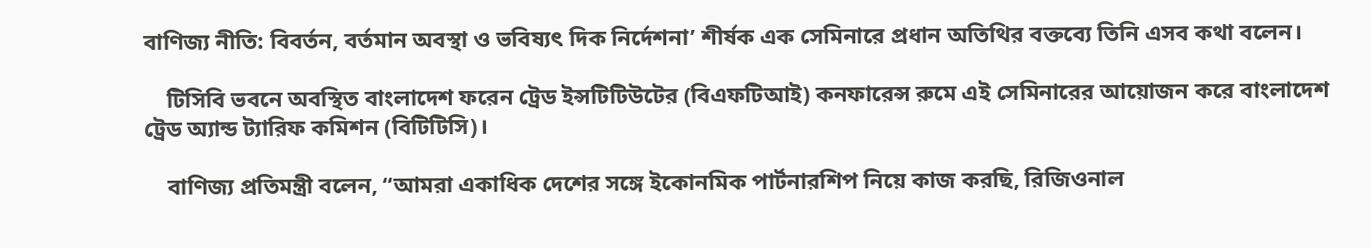বাণিজ্য নীতি: বিবর্তন, বর্তমান অবস্থা ও ভবিষ্যৎ দিক নির্দেশনা’ শীর্ষক এক সেমিনারে প্রধান অতিথির বক্তব্যে তিনি এসব কথা বলেন।

    টিসিবি ভবনে অবস্থিত বাংলাদেশ ফরেন ট্রেড ইন্সটিটিউটের (বিএফটিআই) কনফারেন্স রুমে এই সেমিনারের আয়োজন করে বাংলাদেশ ট্রেড অ্যান্ড ট্যারিফ কমিশন (বিটিটিসি)।

    বাণিজ্য প্রতিমন্ত্রী বলেন, “আমরা একাধিক দেশের সঙ্গে ইকোনমিক পার্টনারশিপ নিয়ে কাজ করছি, রিজিওনাল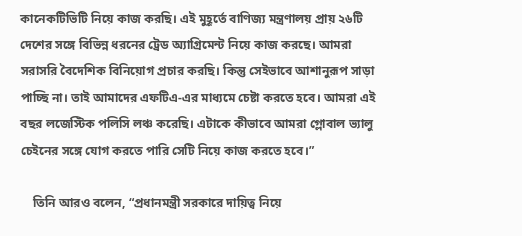কানেকটিভিটি নিয়ে কাজ করছি। এই মুহূর্তে বাণিজ্য মন্ত্রণালয় প্রায় ২৬টি দেশের সঙ্গে বিভিন্ন ধরনের ট্রেড অ্যাগ্রিমেন্ট নিয়ে কাজ করছে। আমরা সরাসরি বৈদেশিক বিনিয়োগ প্রচার করছি। কিন্তু সেইভাবে আশানুরূপ সাড়া পাচ্ছি না। তাই আমাদের এফটিএ-এর মাধ্যমে চেষ্টা করতে হবে। আমরা এই বছর লজেস্টিক পলিসি লঞ্চ করেছি। এটাকে কীভাবে আমরা গ্লোবাল ভ্যালু চেইনের সঙ্গে যোগ করতে পারি সেটি নিয়ে কাজ করতে হবে।”

    তিনি আরও বলেন, “প্রধানমন্ত্রী সরকারে দায়িত্ব নিয়ে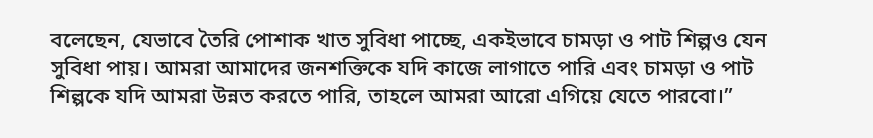বলেছেন, যেভাবে তৈরি পোশাক খাত সুবিধা পাচ্ছে, একইভাবে চামড়া ও পাট শিল্পও যেন সুবিধা পায়। আমরা আমাদের জনশক্তিকে যদি কাজে লাগাতে পারি এবং চামড়া ও পাট শিল্পকে যদি আমরা উন্নত করতে পারি, তাহলে আমরা আরো এগিয়ে যেতে পারবো।”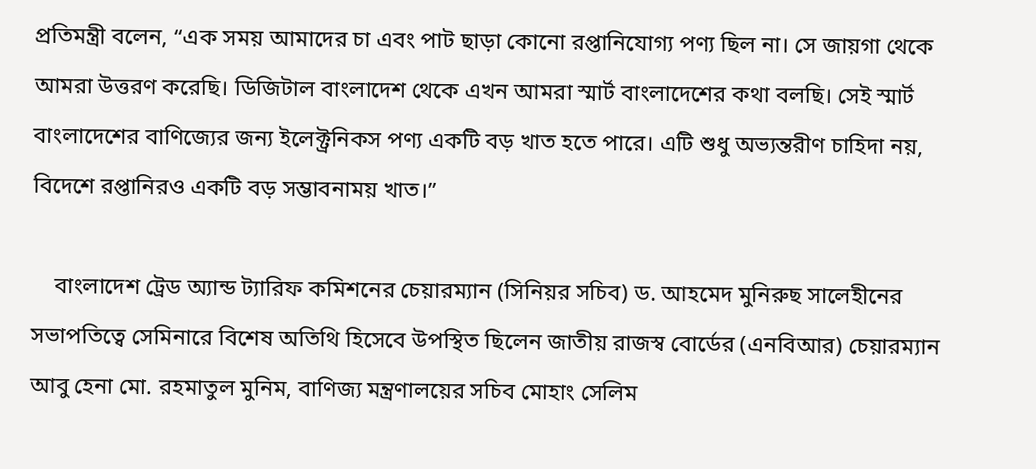প্রতিমন্ত্রী বলেন, “এক সময় আমাদের চা এবং পাট ছাড়া কোনো রপ্তানিযোগ্য পণ্য ছিল না। সে জায়গা থেকে আমরা উত্তরণ করেছি। ডিজিটাল বাংলাদেশ থেকে এখন আমরা স্মার্ট বাংলাদেশের কথা বলছি। সেই স্মার্ট বাংলাদেশের বাণিজ্যের জন্য ইলেক্ট্রনিকস পণ্য একটি বড় খাত হতে পারে। এটি শুধু অভ্যন্তরীণ চাহিদা নয়, বিদেশে রপ্তানিরও একটি বড় সম্ভাবনাময় খাত।”

    বাংলাদেশ ট্রেড অ্যান্ড ট্যারিফ কমিশনের চেয়ারম্যান (সিনিয়র সচিব) ড. আহমেদ মুনিরুছ সালেহীনের সভাপতিত্বে সেমিনারে বিশেষ অতিথি হিসেবে উপস্থিত ছিলেন জাতীয় রাজস্ব বোর্ডের (এনবিআর) চেয়ারম্যান আবু হেনা মো. রহমাতুল মুনিম, বাণিজ্য মন্ত্রণালয়ের সচিব মোহাং সেলিম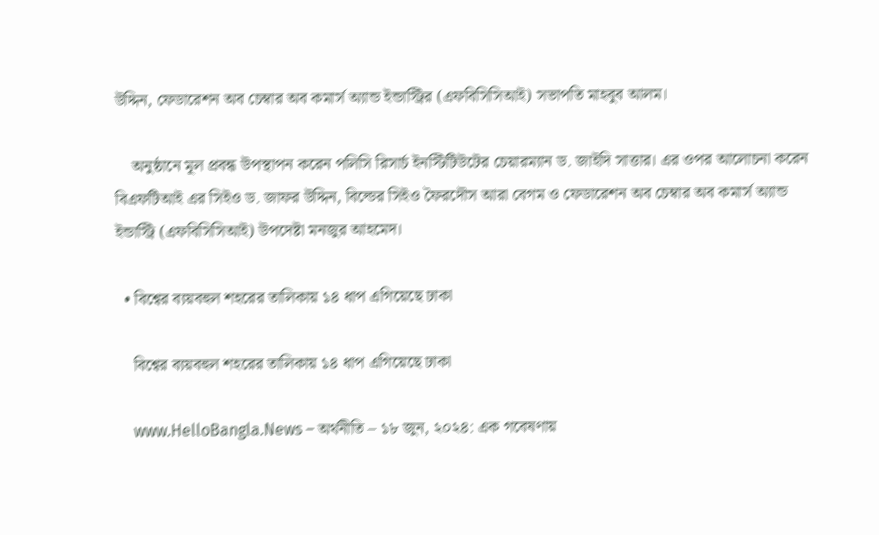উদ্দিন, ফেডারেশন অব চেম্বার অব কমার্স অ্যান্ড ইন্ডাস্ট্রির (এফবিসিসিআই) সভাপতি মাহবুব আলম।

    অনুষ্ঠানে মূল প্রবন্ধ উপস্থাপন করেন পলিসি রিসার্চ ইনস্টিটিউটের চেয়ারম্যান ড. জাইদি সাত্তার। এর ওপর আলোচনা করেন বিএফটিআই এর সিইও ড. জাফর উদ্দিন, বিল্ডের সিইও ফৈরদৌস আরা বেগম ও ফেডারেশন অব চেম্বার অব কমার্স অ্যান্ড ইন্ডাস্ট্রি (এফবিসিসিআই) উপদেষ্টা মনজুর আহমেদ।

  • বিশ্বের ব্যয়বহুল শহরের তালিকায় ১৪ ধাপ এগিয়েছে ঢাকা

    বিশ্বের ব্যয়বহুল শহরের তালিকায় ১৪ ধাপ এগিয়েছে ঢাকা

    www.HelloBangla.News – অর্থনীতি – ১৮ জুন, ২০২৪: এক গবেষণায়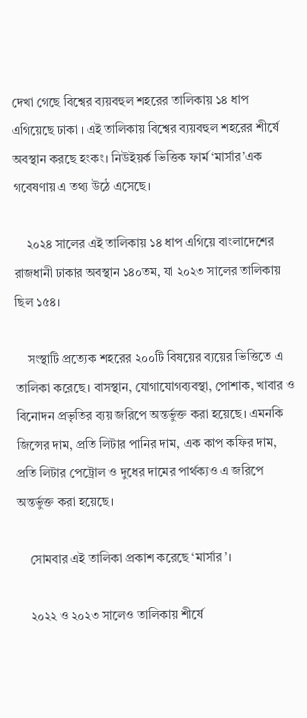দেখা গেছে বিশ্বের ব্যয়বহুল শহরের তালিকায় ১৪ ধাপ এগিয়েছে ঢাকা । এই তালিকায় বিশ্বের ব্যয়বহুল শহরের শীর্ষে অবস্থান করছে হংকং। নিউইয়র্ক ভিত্তিক ফার্ম ‘মার্সার’এক গবেষণায় এ তথ্য উঠে এসেছে।

    ২০২৪ সালের এই তালিকায় ১৪ ধাপ এগিয়ে বাংলাদেশের রাজধানী ঢাকার অবস্থান ১৪০তম, যা ২০২৩ সালের তালিকায় ছিল ১৫৪।

    সংস্থাটি প্রত্যেক শহরের ২০০টি বিষয়ের ব্যয়ের ভিত্তিতে এ তালিকা করেছে। বাসস্থান, যোগাযোগব্যবস্থা, পোশাক, খাবার ও বিনোদন প্রভৃতির ব্যয় জরিপে অন্তর্ভুক্ত করা হয়েছে। এমনকি জিন্সের দাম, প্রতি লিটার পানির দাম, এক কাপ কফির দাম, প্রতি লিটার পেট্রোল ও দুধের দামের পার্থক্যও এ জরিপে অন্তর্ভুক্ত করা হয়েছে।

    সোমবার এই তালিকা প্রকাশ করেছে ‘মার্সার’।

    ২০২২ ও ২০২৩ সালেও তালিকায় শীর্ষে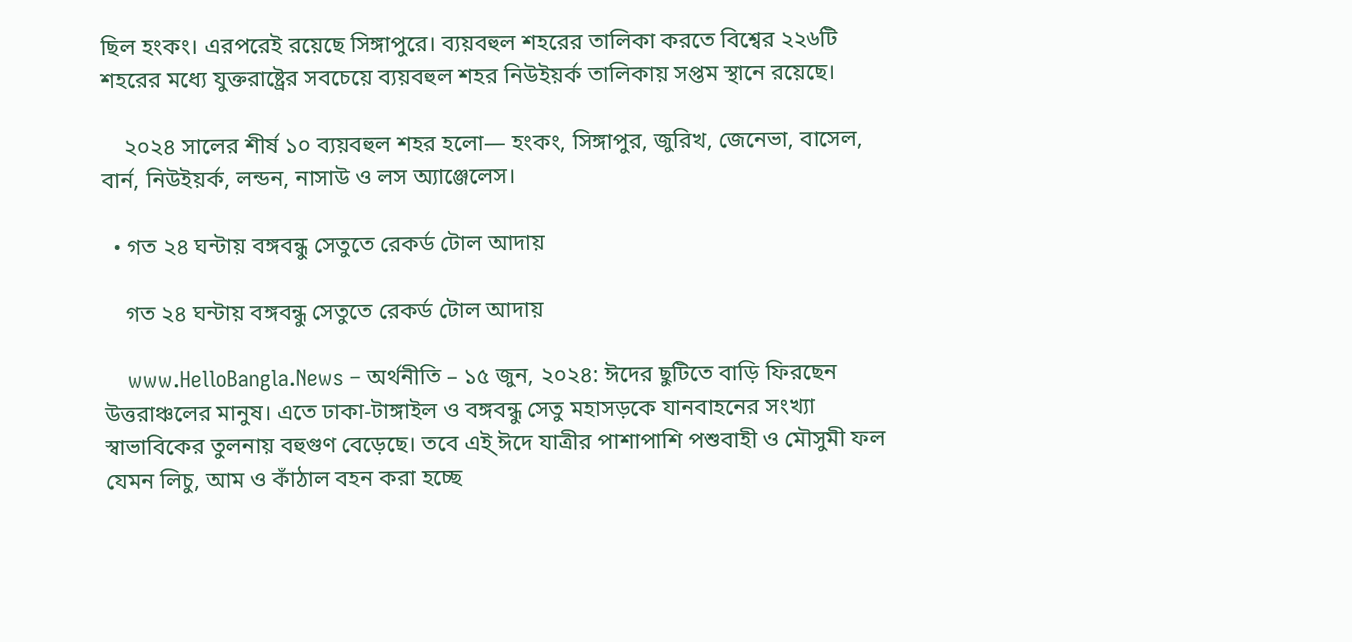ছিল হংকং। এরপরেই রয়েছে সিঙ্গাপুরে। ব্যয়বহুল শহরের তালিকা করতে বিশ্বের ২২৬টি শহরের মধ্যে যুক্তরাষ্ট্রের সবচেয়ে ব্যয়বহুল শহর নিউইয়র্ক তালিকায় সপ্তম স্থানে রয়েছে।

    ২০২৪ সালের শীর্ষ ১০ ব্যয়বহুল শহর হলো— হংকং, সিঙ্গাপুর, জুরিখ, জেনেভা, বাসেল, বার্ন, নিউইয়র্ক, লন্ডন, নাসাউ ও লস অ্যাঞ্জেলেস।

  • গত ২৪ ঘন্টায় বঙ্গবন্ধু সেতুতে রেকর্ড টোল আদায়

    গত ২৪ ঘন্টায় বঙ্গবন্ধু সেতুতে রেকর্ড টোল আদায়

    www.HelloBangla.News – অর্থনীতি – ১৫ জুন, ২০২৪: ঈদের ছুটিতে বাড়ি ফিরছেন উত্তরাঞ্চলের মানুষ। এতে ঢাকা-টাঙ্গাইল ও বঙ্গবন্ধু সেতু মহাসড়কে যানবাহনের সংখ্যা স্বাভাবিকের তুলনায় বহুগুণ বেড়েছে। তবে এই্ ঈদে যাত্রীর পাশাপাশি পশুবাহী ও মৌসুমী ফল যেমন লিচু, আম ও কাঁঠাল বহন করা হচ্ছে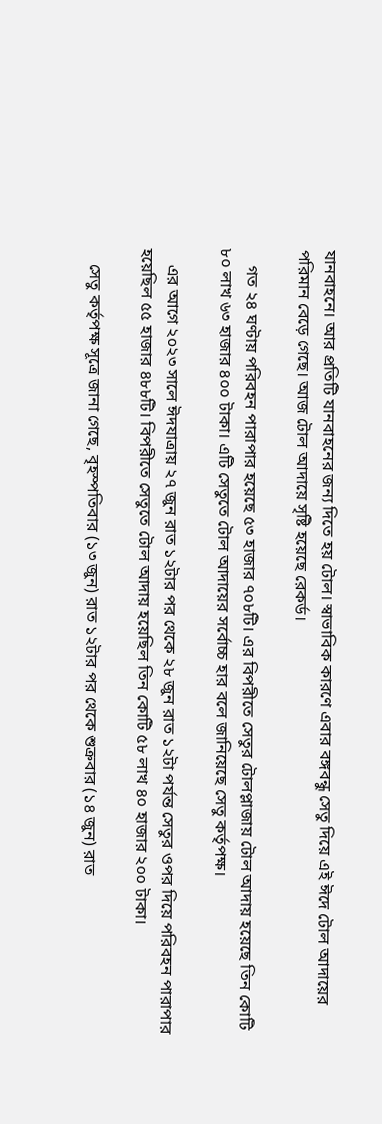যানবাহনে। আর প্রতিটি যানবাহনের জন্য দিতে হয় টোল। স্বাভাবিক কারণে এবার বঙ্গবন্ধু সেতু দিয়ে এই ঈদে টোল আদায়ের পরিমান বেড়ে গেছে। আজ টোল আদায়ে সৃষ্টি হয়েছে রেকর্ড।

    গত ২৪ ঘণ্টায় প‌রিবহন পারাপার হ‌য়ে‌ছে ৫৩ হাজার ৭০৮টি। এর বিপরীতে সেতুর টোলপ্লাজায় টোল আদায় হ‌য়ে‌ছে তিন কো‌টি ৮০ লাখ ৬৩ হাজার ৪০০ টাকা। এটি সেতুতে টোল আদা‌য়ের সর্বোচ্চ হার ব‌লে জানিয়েছে সেতু কর্তৃপক্ষ।

    এর আগে ২০২৩ সা‌লে ঈদযাত্রায় ২৭ জুন রাত ১২টার পর থেকে ২৮ জুন রাত ১২টা পর্যন্ত সেতুর ওপর দি‌য়ে প‌রিবহন পারাপার হ‌য়ে‌ছিল ৫৫ হাজার ৪৮৮টি। বিপ‌রীতে সেতুতে টোল আদায় হ‌য়ে‌ছিল তিন কো‌টি ৫৮ লাখ ৪০ হাজার ২০০ টাকা।

    সেতু কর্তৃপক্ষ সূ‌ত্রে জানা গে‌ছে, বৃহস্প‌তিবার (১৩ জুন) রাত ১২টার পর থেকে শুক্রবার (১৪ জুন) রাত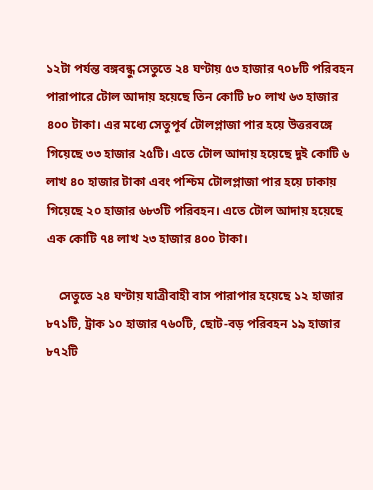১২টা পর্যন্ত বঙ্গবন্ধু সেতুতে ২৪ ঘণ্টায় ৫৩ হাজার ৭০৮টি প‌রিবহন পারাপারে টোল আদায় হ‌য়ে‌ছে তিন কো‌টি ৮০ লাখ ৬৩ হাজার ৪০০ টাকা। এর মধ্যে সেতুপূর্ব টোলপ্লাজা পার হ‌য়ে উত্তরব‌ঙ্গে গি‌য়ে‌ছে ৩৩ হাজার ২৫‌টি। এতে টোল আদায় হ‌য়ে‌ছে দুই কো‌টি ৬ লাখ ৪০ হাজার টাকা এবং পশ্চিম টোলপ্লাজা পার হ‌য়ে ঢাকায় গি‌য়ে‌ছে ২০ হাজার ৬৮৩‌টি পরিবহন। এতে টোল আদায় হ‌য়ে‌ছে এক কো‌টি ৭৪ লাখ ২৩ হাজার ৪০০ টাকা।

    সেতু‌তে ২৪ ঘণ্টায় যাত্রীবাহী বাস পারাপার হ‌য়ে‌ছে ১২ হাজার ৮৭১টি, ট্রাক ১০ হাজার ৭৬০‌টি, ছোট-বড় প‌রিবহন ১৯ হাজার ৮৭২‌টি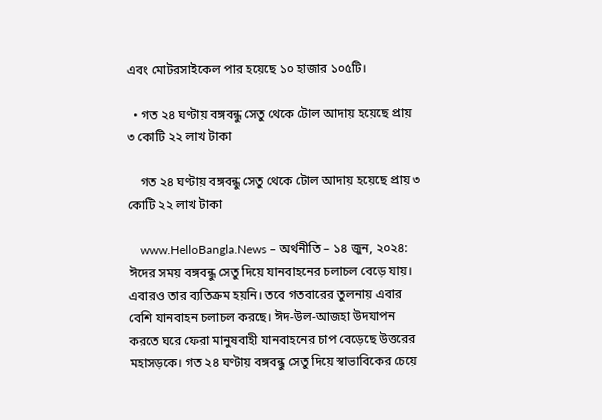এবং মোটরসাইকেল পার হ‌য়ে‌ছে ১০ হাজার ১০৫‌টি।

  • গত ২৪ ঘণ্টায় বঙ্গবন্ধু সেতু থেকে টোল আদায় হয়েছে প্রায় ৩ কোটি ২২ লাখ টাকা

    গত ২৪ ঘণ্টায় বঙ্গবন্ধু সেতু থেকে টোল আদায় হয়েছে প্রায় ৩ কোটি ২২ লাখ টাকা

    www.HelloBangla.News – অর্থনীতি – ১৪ জুন, ২০২৪: ঈদের সময় বঙ্গবন্ধু সেতু দিয়ে যানবাহনের চলাচল বেড়ে যায়। এবারও তার ব্যতিক্রম হয়নি। তবে গতবারের তুলনায় এবার বেশি যানবাহন চলাচল করছে। ঈদ-উল-আজহা উদযাপন করতে ঘরে ফেরা মানুষবাহী যানবাহনের চাপ বেড়েছে উত্তরের মহাসড়কে। গত ২৪ ঘণ্টায় বঙ্গবন্ধু সেতু দিয়ে স্বাভাবিকের চেয়ে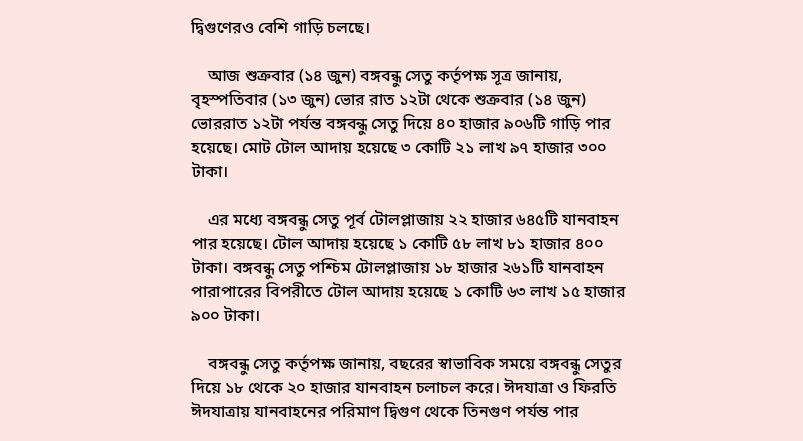দ্বিগুণেরও বেশি গাড়ি চলছে।

    আজ শুক্রবার (১৪ জুন) বঙ্গবন্ধু সেতু কর্তৃপক্ষ সূত্র জানায়, বৃহস্পতিবার (১৩ জুন) ভোর রাত ১২টা থেকে শুক্রবার (১৪ জুন) ভোররাত ১২টা পর্যন্ত বঙ্গবন্ধু সেতু দিয়ে ৪০ হাজার ৯০৬টি গাড়ি পার হয়েছে। মোট টোল আদায় হয়েছে ৩ কোটি ২১ লাখ ৯৭ হাজার ৩০০ টাকা।

    এর মধ্যে বঙ্গবন্ধু সেতু পূর্ব টোলপ্লাজায় ২২ হাজার ৬৪৫টি যানবাহন পার হয়েছে। টোল আদায় হয়েছে ১ কোটি ৫৮ লাখ ৮১ হাজার ৪০০ টাকা। বঙ্গবন্ধু সেতু পশ্চিম টোলপ্লাজায় ১৮ হাজার ২৬১টি যানবাহন পারাপারের বিপরীতে টোল আদায় হয়েছে ১ কোটি ৬৩ লাখ ১৫ হাজার ৯০০ টাকা।

    বঙ্গবন্ধু সেতু কর্তৃপক্ষ জানায়, বছরের স্বাভাবিক সময়ে বঙ্গবন্ধু সেতুর দিয়ে ১৮ থেকে ২০ হাজার যানবাহন চলাচল করে। ঈদযাত্রা ও ফিরতি ঈদযাত্রায় যানবাহনের পরিমাণ দ্বিগুণ থেকে তিনগুণ পর্যন্ত পার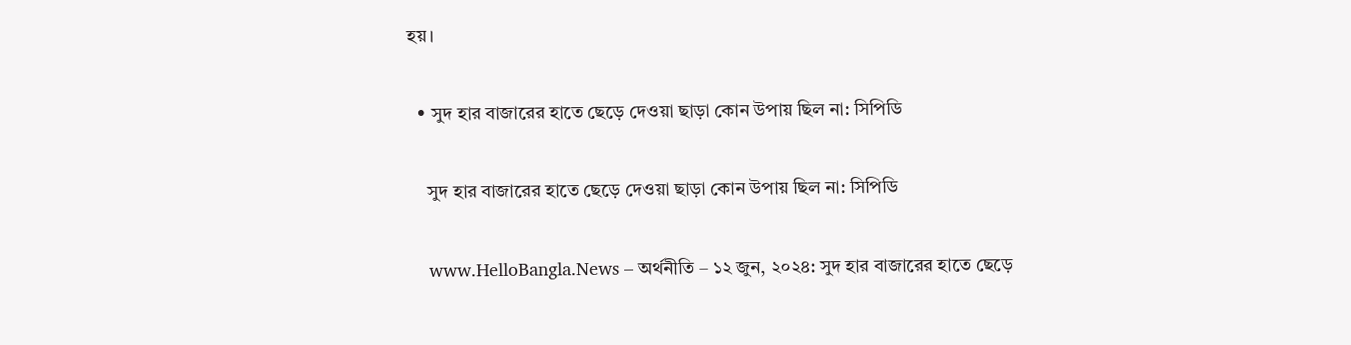হয়।

  • সুদ হার বাজারের হাতে ছেড়ে দেওয়া ছাড়া কোন উপায় ছিল না: সিপিডি

    সুদ হার বাজারের হাতে ছেড়ে দেওয়া ছাড়া কোন উপায় ছিল না: সিপিডি

    www.HelloBangla.News – অর্থনীতি – ১২ জুন, ২০২৪: সুদ হার বাজারের হাতে ছেড়ে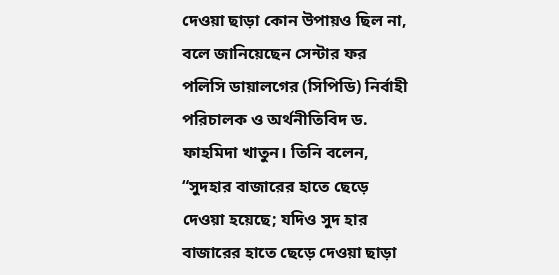দেওয়া ছাড়া কোন উপায়ও ছিল না, বলে জানিয়েছেন সেন্টার ফর পলিসি ডায়ালগের (সিপিডি) নির্বাহী পরিচালক ও অর্থনীতিবিদ ড. ফাহমিদা খাতুন। তিনি বলেন, “সুদহার বাজারের হাতে ছেড়ে দেওয়া হয়েছে; যদিও সুদ হার বাজারের হাতে ছেড়ে দেওয়া ছাড়া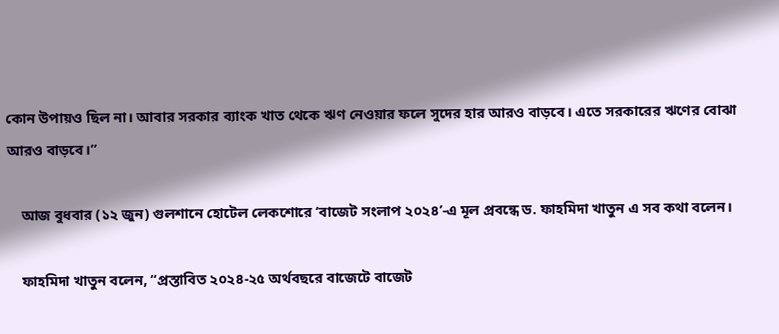কোন উপায়ও ছিল না। আবার সরকার ব্যাংক খাত থেকে ঋণ নেওয়ার ফলে সুদের হার আরও বাড়বে। এতে সরকারের ঋণের বোঝা আরও বাড়বে।”

    আজ বুধবার (১২ জুন) গুলশানে হোটেল লেকশোরে ‘বাজেট সংলাপ ২০২৪’-এ মূল প্রবন্ধে ড. ফাহমিদা খাতুন এ সব কথা বলেন।

    ফাহমিদা খাতুন বলেন, “প্রস্তাবিত ২০২৪-২৫ অর্থবছরে বাজেটে বাজেট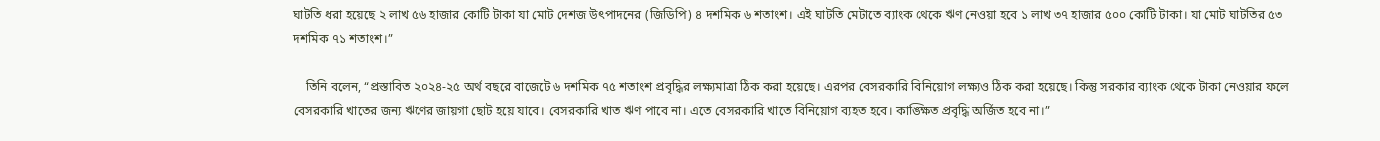ঘাটতি ধরা হয়েছে ২ লাখ ৫৬ হাজার কোটি টাকা যা মোট দেশজ উৎপাদনের (জিডিপি) ৪ দশমিক ৬ শতাংশ। এই ঘাটতি মেটাতে ব্যাংক থেকে ঋণ নেওয়া হবে ১ লাখ ৩৭ হাজার ৫০০ কোটি টাকা। যা মোট ঘাটতির ৫৩ দশমিক ৭১ শতাংশ।”

    তিনি বলেন, “প্রস্তাবিত ২০২৪-২৫ অর্থ বছরে বাজেটে ৬ দশমিক ৭৫ শতাংশ প্রবৃদ্ধির লক্ষ্যমাত্রা ঠিক করা হয়েছে। এরপর বেসরকারি বিনিয়োগ লক্ষ্যও ঠিক করা হয়েছে। কিন্তু সরকার ব্যাংক থেকে টাকা নেওয়ার ফলে বেসরকারি খাতের জন্য ঋণের জায়গা ছোট হয়ে যাবে। বেসরকারি খাত ঋণ পাবে না। এতে বেসরকারি খাতে বিনিয়োগ ব্যহত হবে। কাঙ্ক্ষিত প্রবৃদ্ধি অর্জিত হবে না।”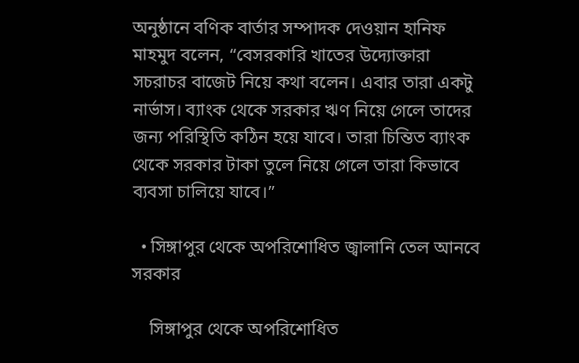অনুষ্ঠানে বণিক বার্তার সম্পাদক দেওয়ান হানিফ মাহমুদ বলেন, “বেসরকারি খাতের উদ্যোক্তারা সচরাচর বাজেট নিয়ে কথা বলেন। এবার তারা একটু নার্ভাস। ব্যাংক থেকে সরকার ঋণ নিয়ে গেলে তাদের জন্য পরিস্থিতি কঠিন হয়ে যাবে। তারা চিন্তিত ব্যাংক থেকে সরকার টাকা তুলে নিয়ে গেলে তারা কিভাবে ব্যবসা চালিয়ে যাবে।”

  • সিঙ্গাপুর থেকে অপরিশোধিত জ্বালানি তেল আনবে সরকার

    সিঙ্গাপুর থেকে অপরিশোধিত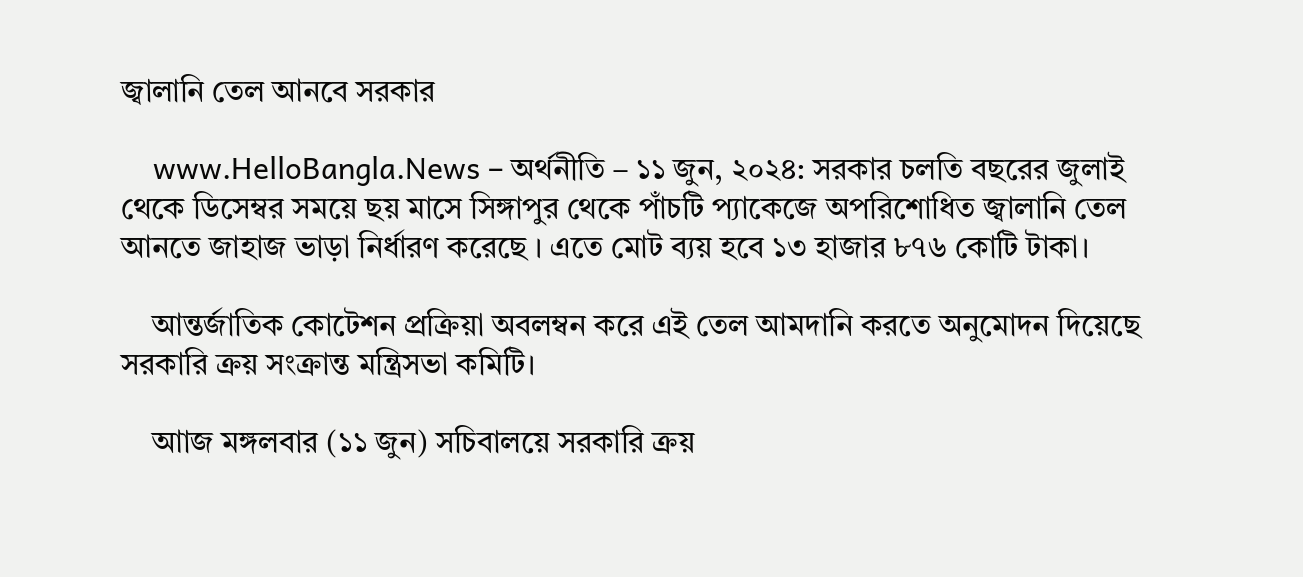জ্বালানি তেল আনবে সরকার

    www.HelloBangla.News – অর্থনীতি – ১১ জুন, ২০২৪: সরকার চলতি বছরের জুলাই থেকে ডিসেম্বর সময়ে ছয় মাসে সিঙ্গাপুর থেকে পাঁচটি প্যাকেজে অপরিশোধিত জ্বালানি তেল আনতে জাহাজ ভাড়া নির্ধারণ করেছে । এতে মোট ব্যয় হবে ১৩ হাজার ৮৭৬ কোটি টাকা।

    আন্তর্জাতিক কোটেশন প্রক্রিয়া অবলম্বন করে এই তেল আমদানি করতে অনুমোদন দিয়েছে সরকারি ক্রয় সংক্রান্ত মন্ত্রিসভা কমিটি।

    আাজ মঙ্গলবার (১১ জুন) সচিবালয়ে সরকারি ক্রয়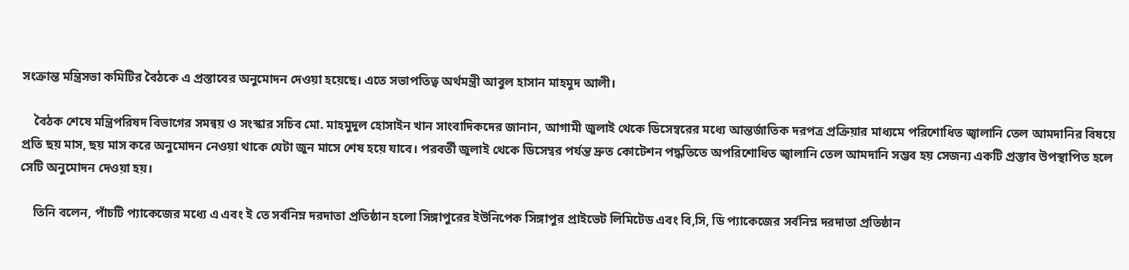সংক্রান্ত মন্ত্রিসভা কমিটির বৈঠকে এ প্রস্তাবের অনুমোদন দেওয়া হয়েছে। এতে সভাপতিত্ব অর্থমন্ত্রী আবুল হাসান মাহমুদ আলী।

    বৈঠক শেষে মন্ত্রিপরিষদ বিভাগের সমন্বয় ও সংস্কার সচিব মো. মাহমুদুল হোসাইন খান সাংবাদিকদের জানান, আগামী জুলাই থেকে ডিসেম্বরের মধ্যে আন্তর্জাতিক দরপত্র প্রক্রিয়ার মাধ্যমে পরিশোধিত জ্বালানি তেল আমদানির বিষয়ে প্রতি ছয় মাস, ছয় মাস করে অনুমোদন নেওয়া থাকে যেটা জুন মাসে শেষ হয়ে যাবে। পরবর্তী জুলাই থেকে ডিসেম্বর পর্যন্ত দ্রুত কোটেশন পদ্ধতিতে অপরিশোধিত জ্বালানি তেল আমদানি সম্ভব হয় সেজন্য একটি প্রস্তাব উপস্থাপিত হলে সেটি অনুমোদন দেওয়া হয়।

    তিনি বলেন, পাঁচটি প্যাকেজের মধ্যে এ এবং ই তে সর্বনিম্ন দরদাতা প্রতিষ্ঠান হলো সিঙ্গাপুরের ইউনিপেক সিঙ্গাপুর প্রাইভেট লিমিটেড এবং বি,সি, ডি প্যাকেজের সর্বনিম্ন দরদাতা প্রতিষ্ঠান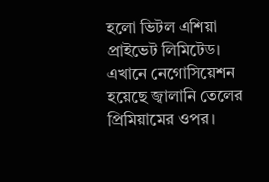হলো ভিটল এশিয়া প্রাইভেট লিমিটেড। এখানে নেগোসিয়েশন হয়েছে জ্বালানি তেলের প্রিমিয়ামের ওপর।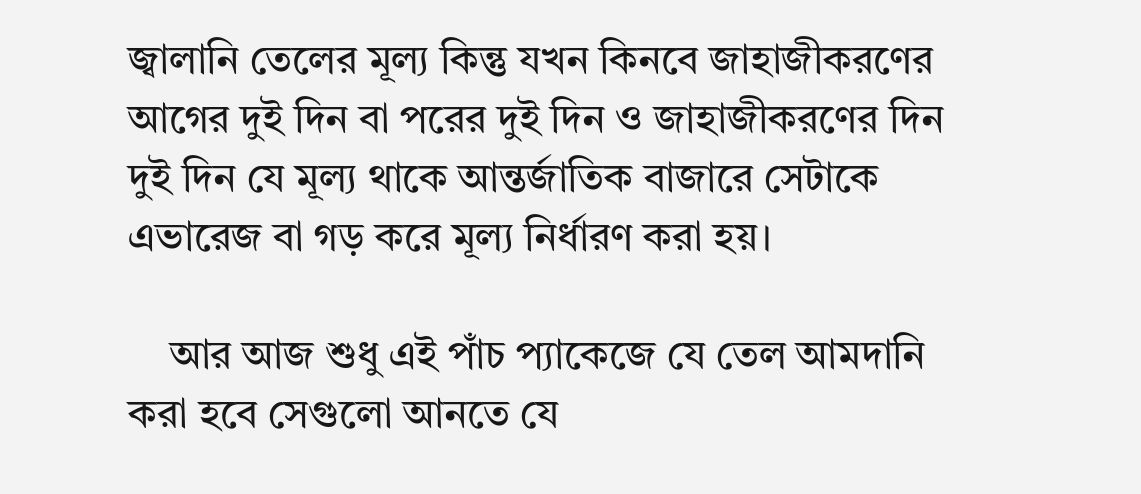জ্বালানি তেলের মূল্য কিন্তু যখন কিনবে জাহাজীকরণের আগের দুই দিন বা পরের দুই দিন ও জাহাজীকরণের দিন দুই দিন যে মূল্য থাকে আন্তর্জাতিক বাজারে সেটাকে এভারেজ বা গড় করে মূল্য নির্ধারণ করা হয়।

    আর আজ শুধু এই পাঁচ প্যাকেজে যে তেল আমদানি করা হবে সেগুলো আনতে যে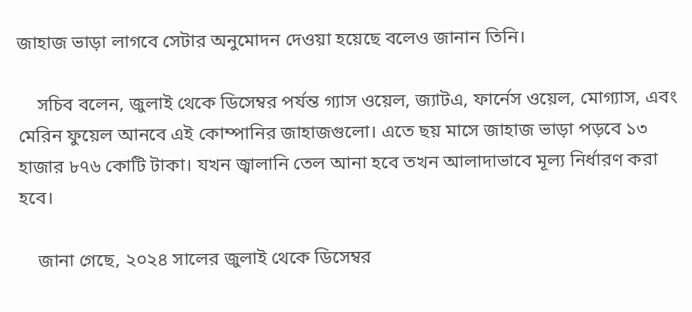জাহাজ ভাড়া লাগবে সেটার অনুমোদন দেওয়া হয়েছে বলেও জানান তিনি।

    সচিব বলেন, জুলাই থেকে ডিসেম্বর পর্যন্ত গ্যাস ওয়েল, জ্যাটএ, ফার্নেস ওয়েল, মোগ্যাস, এবং মেরিন ফুয়েল আনবে এই কোম্পানির জাহাজগুলো। এতে ছয় মাসে জাহাজ ভাড়া পড়বে ১৩ হাজার ৮৭৬ কোটি টাকা। যখন জ্বালানি তেল আনা হবে তখন আলাদাভাবে মূল্য নির্ধারণ করা হবে।

    জানা গেছে, ২০২৪ সালের জুলাই থেকে ডিসেম্বর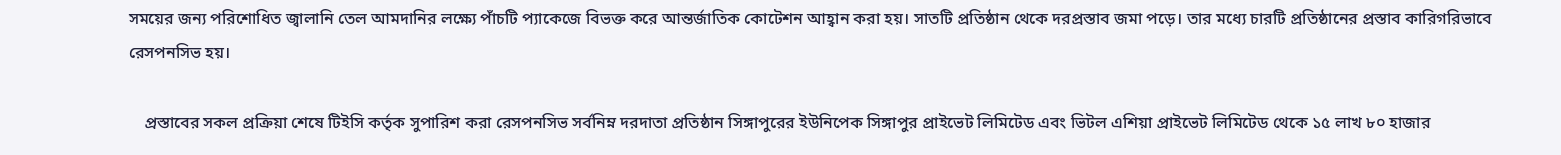সময়ের জন্য পরিশোধিত জ্বালানি তেল আমদানির লক্ষ্যে পাঁচটি প্যাকেজে বিভক্ত করে আন্তর্জাতিক কোটেশন আহ্বান করা হয়। সাতটি প্রতিষ্ঠান থেকে দরপ্রস্তাব জমা পড়ে। তার মধ্যে চারটি প্রতিষ্ঠানের প্রস্তাব কারিগরিভাবে রেসপনসিভ হয়।

    প্রস্তাবের সকল প্রক্রিয়া শেষে টিইসি কর্তৃক সুপারিশ করা রেসপনসিভ সর্বনিম্ন দরদাতা প্রতিষ্ঠান সিঙ্গাপুরের ইউনিপেক সিঙ্গাপুর প্রাইভেট লিমিটেড এবং ভিটল এশিয়া প্রাইভেট লিমিটেড থেকে ১৫ লাখ ৮০ হাজার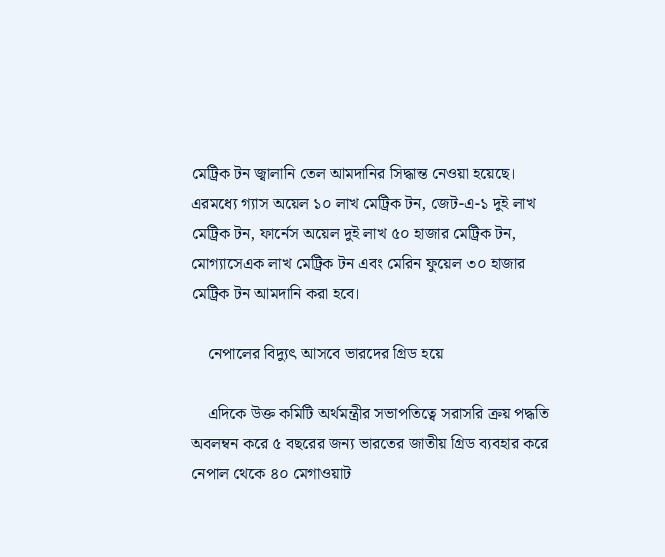মেট্রিক টন জ্বালানি তেল আমদানির সিদ্ধান্ত নেওয়া হয়েছে। এরমধ্যে গ্যাস অয়েল ১০ লাখ মেট্রিক টন, জেট-এ-১ দুই লাখ মেট্রিক টন, ফার্নেস অয়েল দুই লাখ ৫০ হাজার মেট্রিক টন, মোগ্যাসেএক লাখ মেট্রিক টন এবং মেরিন ফুয়েল ৩০ হাজার মেট্রিক টন আমদানি করা হবে।

    নেপালের বিদ্যুৎ আসবে ভারদের গ্রিড হয়ে

    এদিকে উক্ত কমিটি অর্থমন্ত্রীর সভাপতিত্বে সরাসরি ক্রয় পদ্ধতি অবলম্বন করে ৫ বছরের জন্য ভারতের জাতীয় গ্রিড ব্যবহার করে নেপাল থেকে ৪০ মেগাওয়াট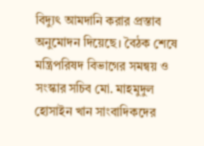বিদ্যুৎ আমদানি করার প্রস্তাব অনুমোদন দিয়েছে। বৈঠক শেষে মন্ত্রিপরিষদ বিভাগের সমন্বয় ও সংস্কার সচিব মো. মাহমুদুল হোসাইন খান সাংবাদিকদের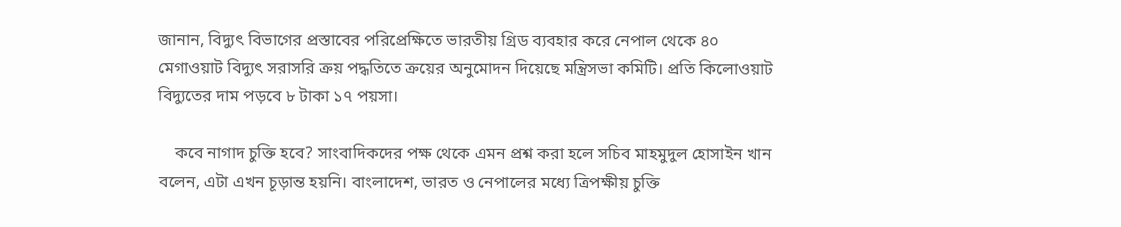জানান, বিদ্যুৎ বিভাগের প্রস্তাবের পরিপ্রেক্ষিতে ভারতীয় গ্রিড ব্যবহার করে নেপাল থেকে ৪০ মেগাওয়াট বিদ্যুৎ সরাসরি ক্রয় পদ্ধতিতে ক্রয়ের অনুমোদন দিয়েছে মন্ত্রিসভা কমিটি। প্রতি কিলোওয়াট বিদ্যুতের দাম পড়বে ৮ টাকা ১৭ পয়সা।

    কবে নাগাদ চুক্তি হবে? সাংবাদিকদের পক্ষ থেকে এমন প্রশ্ন করা হলে সচিব মাহমুদুল হোসাইন খান বলেন, এটা এখন চূড়ান্ত হয়নি। বাংলাদেশ, ভারত ও নেপালের মধ্যে ত্রিপক্ষীয় চুক্তি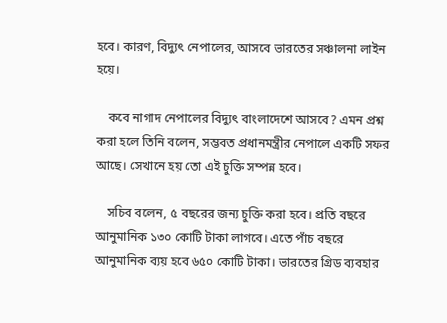হবে। কারণ, বিদ্যুৎ নেপালের, আসবে ভারতের সঞ্চালনা লাইন হয়ে।

    কবে নাগাদ নেপালের বিদ্যুৎ বাংলাদেশে আসবে? এমন প্রশ্ন করা হলে তিনি বলেন, সম্ভবত প্রধানমন্ত্রীর নেপালে একটি সফর আছে। সেখানে হয় তো এই চুক্তি সম্পন্ন হবে।

    সচিব বলেন, ৫ বছরের জন্য চুক্তি করা হবে। প্রতি বছরে আনুমানিক ১৩০ কোটি টাকা লাগবে। এতে পাঁচ বছরে আনুমানিক ব্যয় হবে ৬৫০ কোটি টাকা। ভারতের গ্রিড ব্যবহার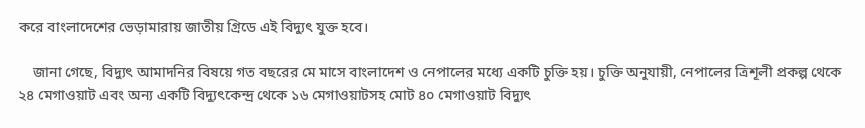করে বাংলাদেশের ভেড়ামারায় জাতীয় গ্রিডে এই বিদ্যুৎ যুক্ত হবে।

    জানা গেছে, বিদ্যুৎ আমাদনির বিষয়ে গত বছরের মে মাসে বাংলাদেশ ও নেপালের মধ্যে একটি চুক্তি হয়। চুক্তি অনুযায়ী, নেপালের ত্রিশূলী প্রকল্প থেকে ২৪ মেগাওয়াট এবং অন্য একটি বিদ্যুৎকেন্দ্র থেকে ১৬ মেগাওয়াটসহ মোট ৪০ মেগাওয়াট বিদ্যুৎ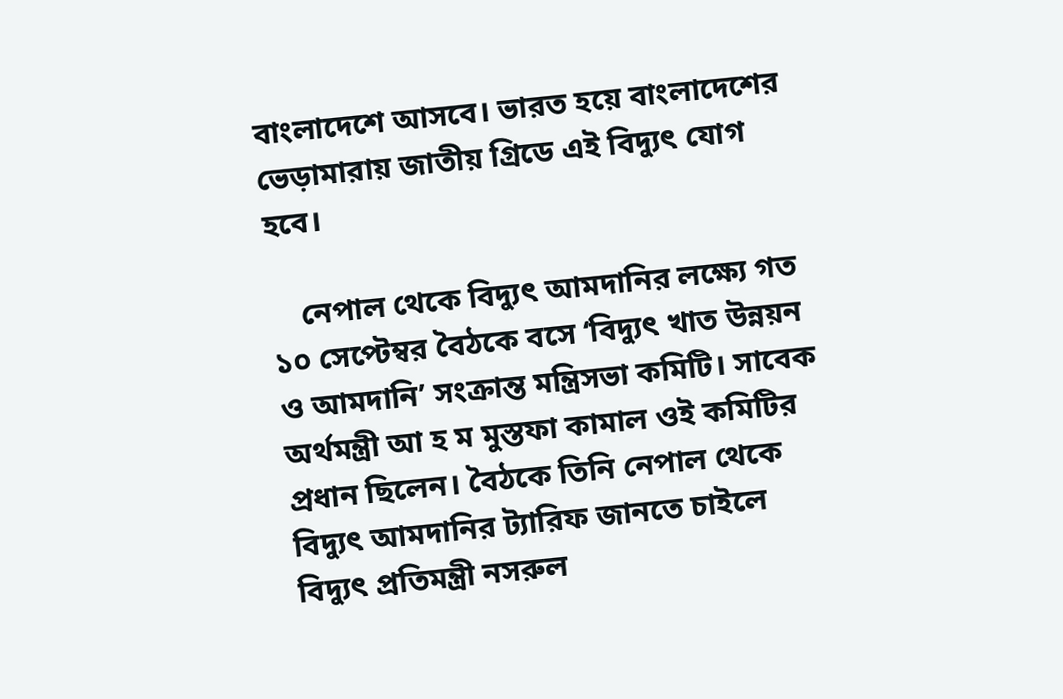বাংলাদেশে আসবে। ভারত হয়ে বাংলাদেশের ভেড়ামারায় জাতীয় গ্রিডে এই বিদ্যুৎ যোগ হবে।

    নেপাল থেকে বিদ্যুৎ আমদানির লক্ষ্যে গত ১০ সেপ্টেম্বর বৈঠকে বসে ‘বিদ্যুৎ খাত উন্নয়ন ও আমদানি’ সংক্রান্ত মন্ত্রিসভা কমিটি। সাবেক অর্থমন্ত্রী আ হ ম মুস্তফা কামাল ওই কমিটির প্রধান ছিলেন। বৈঠকে তিনি নেপাল থেকে বিদ্যুৎ আমদানির ট্যারিফ জানতে চাইলে বিদ্যুৎ প্রতিমন্ত্রী নসরুল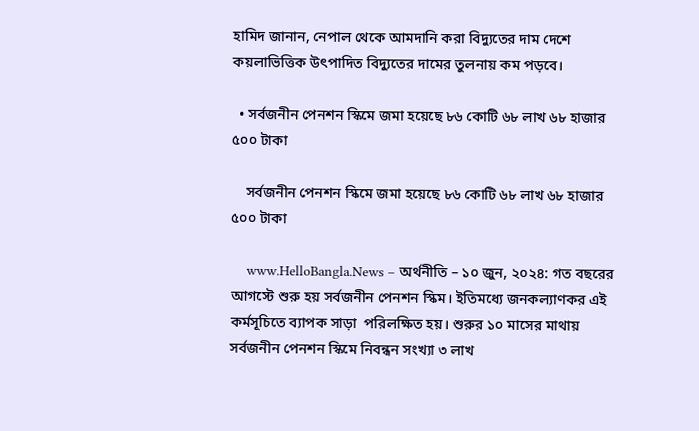হামিদ জানান, নেপাল থেকে আমদানি করা বিদ্যুতের দাম দেশে কয়লাভিত্তিক উৎপাদিত বিদ্যুতের দামের তুলনায় কম পড়বে।

  • সর্বজনীন পেনশন স্কিমে জমা হয়েছে ৮৬ কোটি ৬৮ লাখ ৬৮ হাজার ৫০০ টাকা

    সর্বজনীন পেনশন স্কিমে জমা হয়েছে ৮৬ কোটি ৬৮ লাখ ৬৮ হাজার ৫০০ টাকা

    www.HelloBangla.News – অর্থনীতি – ১০ জুন, ২০২৪: গত বছরের আগস্টে শুরু হয় সর্বজনীন পেনশন স্কিম। ইতিমধ্যে জনকল্যাণকর এই কর্মসূচিতে ব্যাপক সাড়া  পরিলক্ষিত হয়। শুরুর ১০ মাসের মাথায় সর্বজনীন পেনশন স্কিমে নিবন্ধন সংখ্যা ৩ লাখ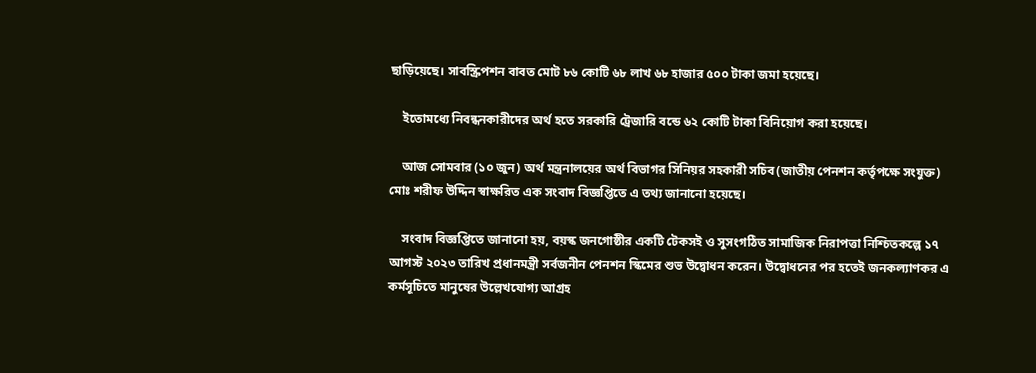ছাড়িয়েছে। সাবস্ক্রিপশন বাবত মোট ৮৬ কোটি ৬৮ লাখ ৬৮ হাজার ৫০০ টাকা জমা হয়েছে।

    ইতোমধ্যে নিবন্ধনকারীদের অর্থ হতে সরকারি ট্রেজারি বন্ডে ৬২ কোটি টাকা বিনিয়োগ করা হয়েছে।

    আজ সোমবার (১০ জুন) অর্থ মন্ত্রনালয়ের অর্থ বিভাগর সিনিয়র সহকারী সচিব(জাতীয় পেনশন কর্তৃপক্ষে সংযুক্ত) মোঃ শরীফ উদ্দিন স্বাক্ষরিত এক সংবাদ বিজ্ঞপ্তিতে এ তথ্য জানানো হয়েছে।

    সংবাদ বিজ্ঞপ্তিতে জানানো হয়, বয়স্ক জনগোষ্ঠীর একটি টেকসই ও সুসংগঠিত সামাজিক নিরাপত্তা নিশ্চিতকল্পে ১৭ আগস্ট ২০২৩ তারিখ প্রধানমন্ত্রী সর্বজনীন পেনশন স্কিমের শুভ উদ্বোধন করেন। উদ্বোধনের পর হতেই জনকল্যাণকর এ কর্মসূচিতে মানুষের উল্লেখযোগ্য আগ্রহ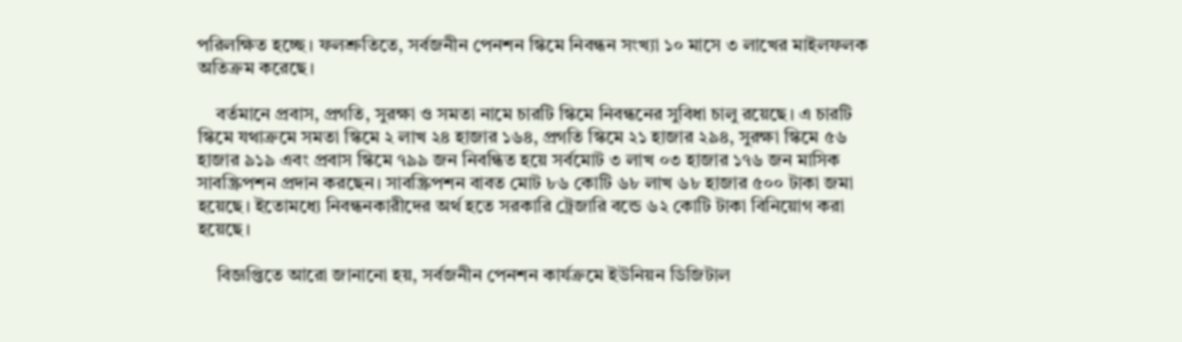পরিলক্ষিত হচ্ছে। ফলশ্রুতিতে, সর্বজনীন পেনশন স্কিমে নিবন্ধন সংখ্যা ১০ মাসে ৩ লাখের মাইলফলক অতিক্রম করেছে।

    বর্তমানে প্রবাস, প্রগতি, সুরক্ষা ও সমতা নামে চারটি স্কিমে নিবন্ধনের সুবিধা চালু রয়েছে। এ চারটি স্কিমে যথাক্রমে সমতা স্কিমে ২ লাখ ২৪ হাজার ১৬৪, প্রগতি স্কিমে ২১ হাজার ২৯৪, সুরক্ষা স্কিমে ৫৬ হাজার ৯১৯ এবং প্রবাস স্কিমে ৭৯৯ জন নিবন্ধিত হয়ে সর্বমোট ৩ লাখ ০৩ হাজার ১৭৬ জন মাসিক সাবস্ক্রিপশন প্রদান করছেন। সাবস্ক্রিপশন বাবত মোট ৮৬ কোটি ৬৮ লাখ ৬৮ হাজার ৫০০ টাকা জমা হয়েছে। ইতোমধ্যে নিবন্ধনকারীদের অর্থ হতে সরকারি ট্রেজারি বন্ডে ৬২ কোটি টাকা বিনিয়োগ করা হয়েছে।

    বিজ্ঞপ্তিতে আরো জানানো হয়, সর্বজনীন পেনশন কার্যক্রমে ইউনিয়ন ডিজিটাল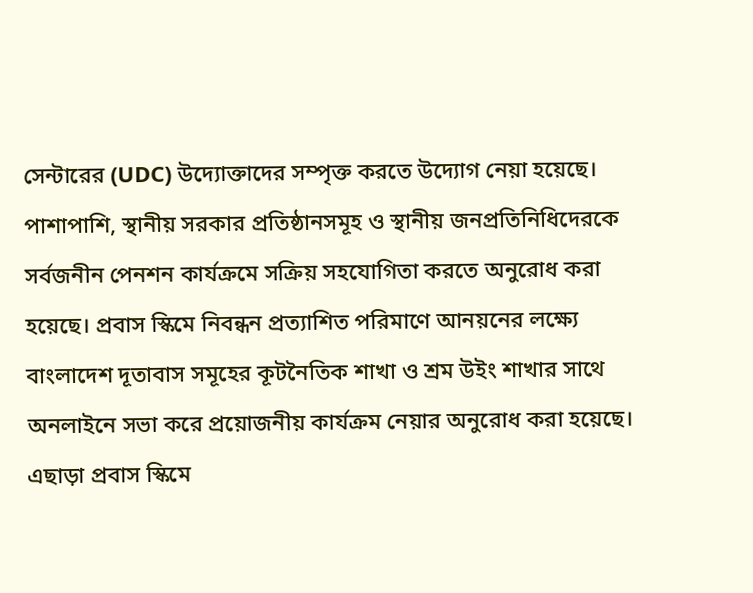সেন্টারের (UDC) উদ্যোক্তাদের সম্পৃক্ত করতে উদ্যোগ নেয়া হয়েছে। পাশাপাশি, স্থানীয় সরকার প্রতিষ্ঠানসমূহ ও স্থানীয় জনপ্রতিনিধিদেরকে সর্বজনীন পেনশন কার্যক্রমে সক্রিয় সহযোগিতা করতে অনুরোধ করা হয়েছে। প্রবাস স্কিমে নিবন্ধন প্রত্যাশিত পরিমাণে আনয়নের লক্ষ্যে বাংলাদেশ দূতাবাস সমূহের কূটনৈতিক শাখা ও শ্রম উইং শাখার সাথে অনলাইনে সভা করে প্রয়োজনীয় কার্যক্রম নেয়ার অনুরোধ করা হয়েছে। এছাড়া প্রবাস স্কিমে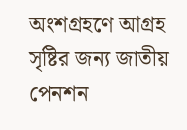অংশগ্রহণে আগ্রহ সৃষ্টির জন্য জাতীয় পেনশন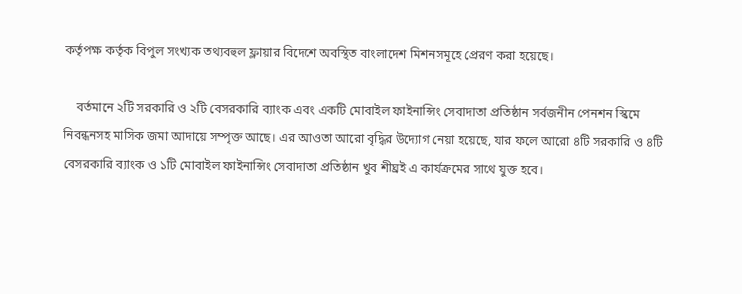কর্তৃপক্ষ কর্তৃক বিপুল সংখ্যক তথ্যবহুল ফ্লায়ার বিদেশে অবস্থিত বাংলাদেশ মিশনসমূহে প্রেরণ করা হয়েছে।

    বর্তমানে ২টি সরকারি ও ২টি বেসরকারি ব্যাংক এবং একটি মোবাইল ফাইনান্সিং সেবাদাতা প্রতিষ্ঠান সর্বজনীন পেনশন স্কিমে নিবন্ধনসহ মাসিক জমা আদায়ে সম্পৃক্ত আছে। এর আওতা আরো বৃদ্ধির উদ্যোগ নেয়া হয়েছে, যার ফলে আরো ৪টি সরকারি ও ৪টি বেসরকারি ব্যাংক ও ১টি মোবাইল ফাইনান্সিং সেবাদাতা প্রতিষ্ঠান খুব শীঘ্রই এ কার্যক্রমের সাথে যুক্ত হবে।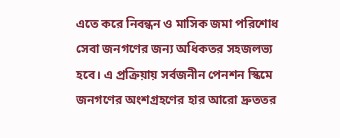এতে করে নিবন্ধন ও মাসিক জমা পরিশোধ সেবা জনগণের জন্য অধিকতর সহজলভ্য হবে। এ প্রক্রিয়ায় সর্বজনীন পেনশন স্কিমে জনগণের অংশগ্রহণের হার আরো দ্রুততর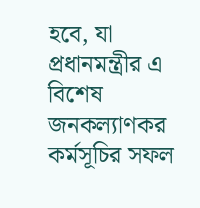হবে, যা প্রধানমন্ত্রীর এ বিশেষ জনকল্যাণকর কর্মসূচির সফল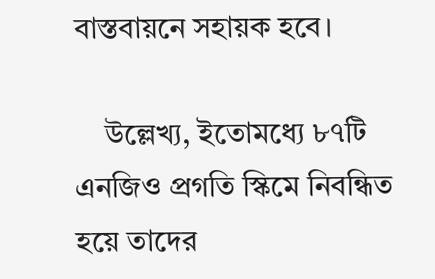বাস্তবায়নে সহায়ক হবে।

    উল্লেখ্য, ইতোমধ্যে ৮৭টি এনজিও প্রগতি স্কিমে নিবন্ধিত হয়ে তাদের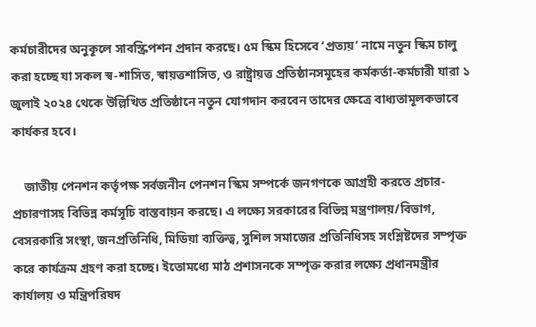কর্মচারীদের অনুকূলে সাবস্ক্রিপশন প্রদান করছে। ৫ম স্কিম হিসেবে ‘প্রত্যয়’ নামে নতুন স্কিম চালু করা হচ্ছে যা সকল স্ব-শাসিত, স্বায়ত্তশাসিত, ও রাষ্ট্রায়ত্ত প্রতিষ্ঠানসমূহের কর্মকর্তা-কর্মচারী যারা ১ জুলাই ২০২৪ থেকে উল্লিখিত প্রতিষ্ঠানে নতুন যোগদান করবেন তাদের ক্ষেত্রে বাধ্যতামূলকভাবে কার্যকর হবে।

    জাতীয় পেনশন কর্তৃপক্ষ সর্বজনীন পেনশন স্কিম সম্পর্কে জনগণকে আগ্রহী করতে প্রচার-প্রচারণাসহ বিভিন্ন কর্মসূচি বাস্তবায়ন করছে। এ লক্ষ্যে সরকারের বিভিন্ন মন্ত্রণালয়/বিভাগ, বেসরকারি সংস্থা, জনপ্রতিনিধি, মিডিয়া ব্যক্তিত্ব, সুশিল সমাজের প্রতিনিধিসহ সংশ্লিষ্টদের সম্পৃক্ত করে কার্যক্রম গ্রহণ করা হচ্ছে। ইতোমধ্যে মাঠ প্রশাসনকে সম্পৃক্ত করার লক্ষ্যে প্রধানমন্ত্রীর কার্যালয় ও মন্ত্রিপরিষদ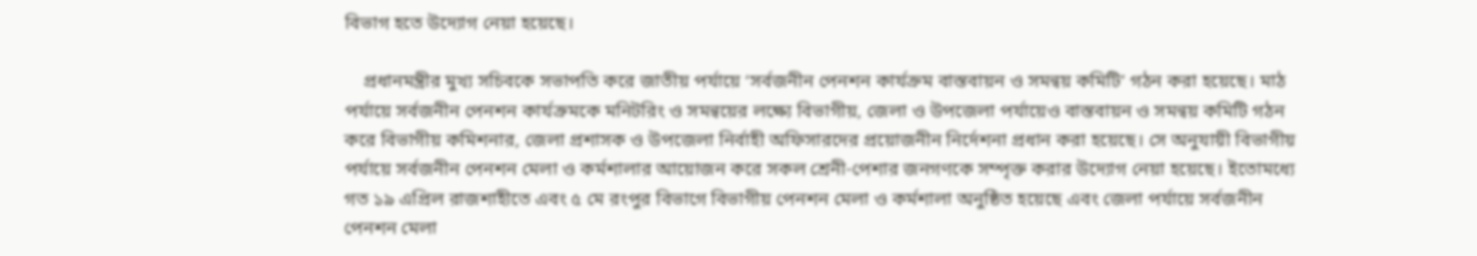বিভাগ হতে উদ্যোগ নেয়া হয়েছে।

    প্রধানমন্ত্রীর মুখ্য সচিবকে সভাপতি করে জাতীয় পর্যায়ে ‘সর্বজনীন পেনশন কার্যক্রম বাস্তবায়ন ও সমন্বয় কমিটি’ গঠন করা হয়েছে। মাঠ পর্যায়ে সর্বজনীন পেনশন কার্যক্রমকে মনিটরিং ও সমন্বয়ের লক্ষ্যে বিভাগীয়, জেলা ও উপজেলা পর্যায়েও বাস্তবায়ন ও সমন্বয় কমিটি গঠন করে বিভাগীয় কমিশনার, জেলা প্রশাসক ও উপজেলা নির্বাহী অফিসারদের প্রয়োজনীন নির্দেশনা প্রধান করা হয়েছে। সে অনুযায়ী বিভাগীয় পর্যায়ে সর্বজনীন পেনশন মেলা ও কর্মশালার আয়োজন করে সকল শ্রেনী-পেশার জনগণকে সম্পৃক্ত করার উদ্যোগ নেয়া হয়েছে। ইতোমধ্যে গত ১৯ এপ্রিল রাজশাহীতে এবং ৫ মে রংপুর বিভাগে বিভাগীয় পেনশন মেলা ও কর্মশালা অনুষ্ঠিত হয়েছে এবং জেলা পর্যায়ে সর্বজনীন পেনশন মেলা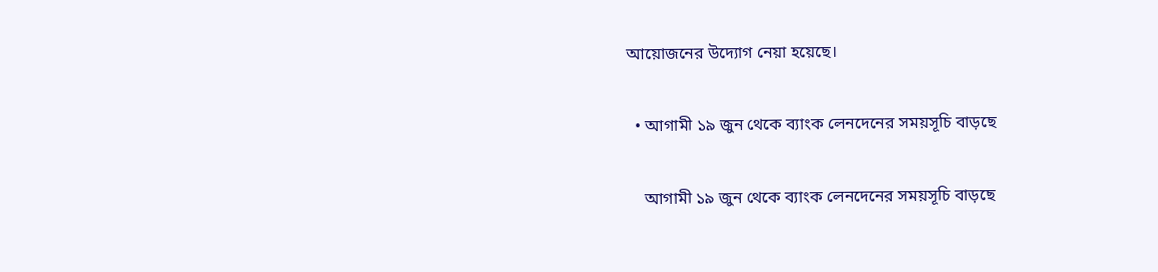আয়োজনের উদ্যোগ নেয়া হয়েছে।

  • আগামী ১৯ জুন থেকে ব্যাংক লেনদেনের সময়সূচি বাড়ছে

    আগামী ১৯ জুন থেকে ব্যাংক লেনদেনের সময়সূচি বাড়ছে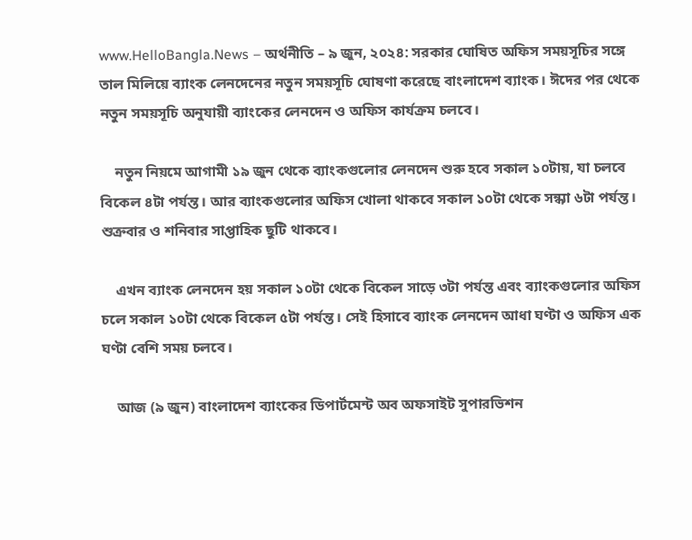www.HelloBangla.News – অর্থনীতি – ৯ জুন, ২০২৪: সরকার ঘোষিত অফিস সময়সূচির সঙ্গে তাল মিলিয়ে ব্যাংক লেনদেনের নতুন সময়সূচি ঘোষণা করেছে বাংলাদেশ ব্যাংক। ঈদের পর থেকে নতুন সময়সূচি অনুযায়ী ব্যাংকের লেনদেন ও অফিস কার্যক্রম চলবে।

    নতুন নিয়মে আগামী ১৯ জুন থেকে ব্যাংকগুলোর লেনদেন শুরু হবে সকাল ১০টায়, যা চলবে বিকেল ৪টা পর্যন্ত। আর ব্যাংকগুলোর অফিস খোলা থাকবে সকাল ১০টা থেকে সন্ধ্যা ৬টা পর্যন্ত। শুক্রবার ও শনিবার সাপ্তাহিক ছুটি থাকবে।

    এখন ব্যাংক লেনদেন হয় সকাল ১০টা থেকে বিকেল সাড়ে ৩টা পর্যন্ত এবং ব্যাংকগুলোর অফিস চলে সকাল ১০টা থেকে বিকেল ৫টা পর্যন্ত। সেই হিসাবে ব্যাংক লেনদেন আধা ঘণ্টা ও অফিস এক ঘণ্টা বেশি সময় চলবে।

    আজ (৯ জুন) বাংলাদেশ ব্যাংকের ডিপার্টমেন্ট অব অফসাইট সুপারভিশন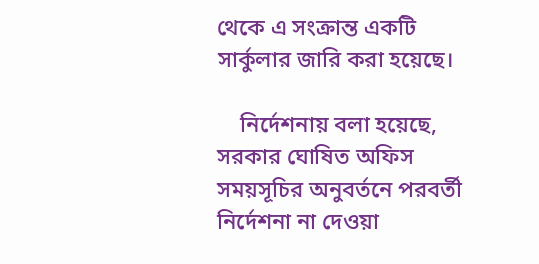থেকে এ সংক্রান্ত একটি সার্কুলার জারি করা হয়েছে।

    নির্দেশনায় বলা হয়েছে, সরকার ঘোষিত অফিস সময়সূচির অনুবর্তনে পরবর্তী নির্দেশনা না দেওয়া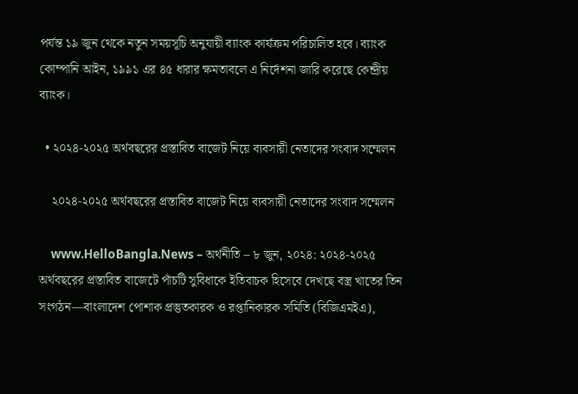পর্যন্ত ১৯ জুন থেকে নতুন সময়সূচি অনুযায়ী ব্যাংক কার্যক্রম পরিচালিত হবে। ব্যাংক কোম্পানি আইন, ১৯৯১ এর ৪৫ ধারার ক্ষমতাবলে এ নির্দেশনা জারি করেছে কেন্দ্রীয় ব্যাংক।

  • ২০২৪-২০২৫ অর্থবছরের প্রস্তাবিত বাজেট নিয়ে ব্যবসায়ী নেতাদের সংবাদ সম্মেলন

    ২০২৪-২০২৫ অর্থবছরের প্রস্তাবিত বাজেট নিয়ে ব্যবসায়ী নেতাদের সংবাদ সম্মেলন

    www.HelloBangla.News – অর্থনীতি – ৮ জুন, ২০২৪: ২০২৪-২০২৫ অর্থবছরের প্রস্তাবিত বাজেটে পাঁচটি সুবিধাকে ইতিবাচক হিসেবে দেখছে বস্ত্র খাতের তিন সংগঠন—বাংলাদেশ পোশাক প্রস্তুতকারক ও রপ্তানিকারক সমিতি (বিজিএমইএ),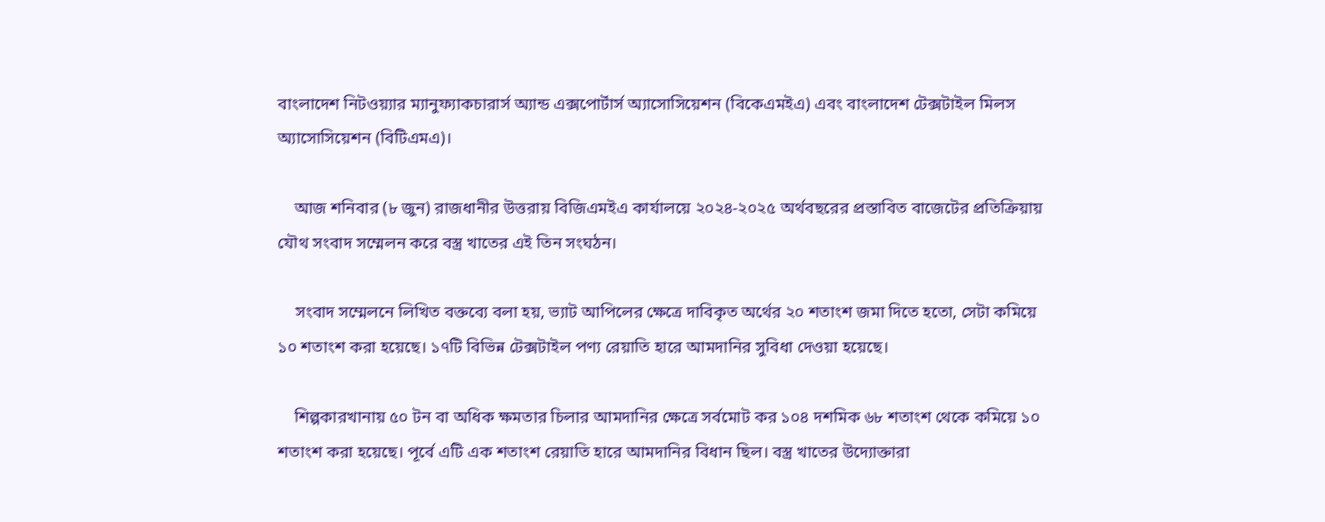বাংলাদেশ নিটওয়্যার ম্যানুফ্যাকচারার্স অ্যান্ড এক্সপোর্টার্স অ্যাসোসিয়েশন (বিকেএমইএ) এবং বাংলাদেশ টেক্সটাইল মিলস অ্যাসোসিয়েশন (বিটিএমএ)।

    আজ শনিবার (৮ জুন) রাজধানীর উত্তরায় বিজিএমইএ কার্যালয়ে ২০২৪-২০২৫ অর্থবছরের প্রস্তাবিত বাজেটের প্রতিক্রিয়ায় যৌথ সংবাদ সম্মেলন করে বস্ত্র খাতের এই তিন সংঘঠন।

    সংবাদ সম্মেলনে লিখিত বক্তব্যে বলা হয়, ভ্যাট আপিলের ক্ষেত্রে দাবিকৃত অর্থের ২০ শতাংশ জমা দিতে হতো, সেটা কমিয়ে ১০ শতাংশ করা হয়েছে। ১৭টি বিভিন্ন টেক্সটাইল পণ্য রেয়াতি হারে আমদানির সুবিধা দেওয়া হয়েছে।

    শিল্পকারখানায় ৫০ টন বা অধিক ক্ষমতার চিলার আমদানির ক্ষেত্রে সর্বমোট কর ১০৪ দশমিক ৬৮ শতাংশ থেকে কমিয়ে ১০ শতাংশ করা হয়েছে। পূর্বে এটি এক শতাংশ রেয়াতি হারে আমদানির বিধান ছিল। বস্ত্র খাতের উদ্যোক্তারা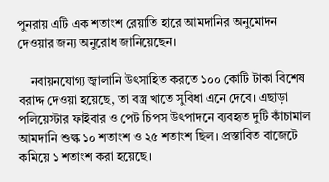পুনরায় এটি এক শতাংশ রেয়াতি হারে আমদানির অনুমোদন দেওয়ার জন্য অনুরোধ জানিয়েছেন।

    নবায়নযোগ্য জ্বালানি উৎসাহিত করতে ১০০ কোটি টাকা বিশেষ বরাদ্দ দেওয়া হয়েছে, তা বস্ত্র খাতে সুবিধা এনে দেবে। এছাড়া পলিয়েস্টার ফাইবার ও পেট চিপস উৎপাদনে ব্যবহৃত দুটি কাঁচামাল আমদানি শুল্ক ১০ শতাংশ ও ২৫ শতাংশ ছিল। প্রস্তাবিত বাজেটে কমিয়ে ১ শতাংশ করা হয়েছে।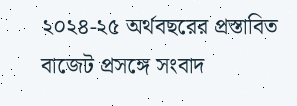২০২৪-২৫ অর্থবছরের প্রস্তাবিত বাজেট প্রসঙ্গে সংবাদ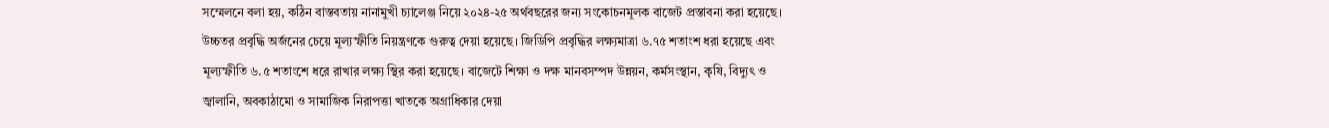সম্মেলনে বলা হয়, কঠিন বাস্তবতায় নানামুখী চ্যালেঞ্জ নিয়ে ২০২৪-২৫ অর্থবছরের জন্য সংকোচনমূলক বাজেট প্রস্তাবনা করা হয়েছে। উচ্চতর প্রবৃদ্ধি অর্জনের চেয়ে মূল্যস্ফীতি নিয়ন্ত্রণকে গুরুত্ব দেয়া হয়েছে। জিডিপি প্রবৃদ্ধির লক্ষ্যমাত্রা ৬.৭৫ শতাংশ ধরা হয়েছে এবং মূল্যস্ফীতি ৬.৫ শতাংশে ধরে রাখার লক্ষ্য স্থির করা হয়েছে। বাজেটে শিক্ষা ও দক্ষ মানবসম্পদ উন্নয়ন, কর্মসংস্থান, কৃষি, বিদ্যুৎ ও জ্বালানি, অবকাঠামো ও সামাজিক নিরাপত্তা খাতকে অগ্রাধিকার দেয়া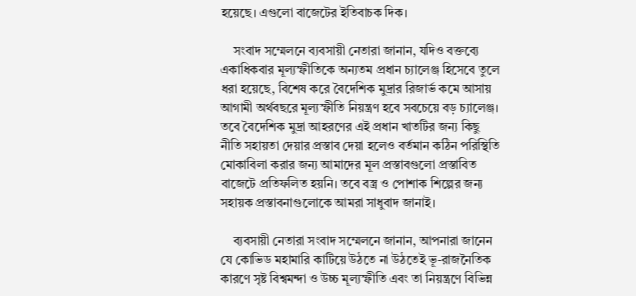হয়েছে। এগুলো বাজেটের ইতিবাচক দিক।

    সংবাদ সম্মেলনে ব্যবসায়ী নেতারা জানান, যদিও বক্তব্যে একাধিকবার মূল্যস্ফীতিকে অন্যতম প্রধান চ্যালেঞ্জ হিসেবে তুলে ধরা হয়েছে, বিশেষ করে বৈদেশিক মুদ্রার রিজার্ভ কমে আসায় আগামী অর্থবছরে মূল্যস্ফীতি নিয়ন্ত্রণ হবে সবচেয়ে বড় চ্যালেঞ্জ। তবে বৈদেশিক মুদ্রা আহরণের এই প্রধান খাতটির জন্য কিছু নীতি সহায়তা দেয়ার প্রস্তাব দেয়া হলেও বর্তমান কঠিন পরিস্থিতি মোকাবিলা করার জন্য আমাদের মূল প্রস্তাবগুলো প্রস্তাবিত বাজেটে প্রতিফলিত হয়নি। তবে বস্ত্র ও পোশাক শিল্পের জন্য সহায়ক প্রস্তাবনাগুলোকে আমরা সাধুবাদ জানাই।

    ব্যবসায়ী নেতারা সংবাদ সম্মেলনে জানান, আপনারা জানেন যে কোভিড মহামারি কাটিয়ে উঠতে না উঠতেই ভূ-রাজনৈতিক কারণে সৃষ্ট বিশ্বমন্দা ও উচ্চ মূল্যস্ফীতি এবং তা নিয়ন্ত্রণে বিভিন্ন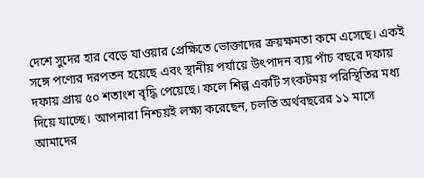দেশে সুদের হার বেড়ে যাওয়ার প্রেক্ষিতে ভোক্তাদের ক্রয়ক্ষমতা কমে এসেছে। একই সঙ্গে পণ্যের দরপতন হয়েছে এবং স্থানীয় পর্যায়ে উৎপাদন ব্যয় পাঁচ বছরে দফায় দফায় প্রায় ৫০ শতাংশ বৃদ্ধি পেয়েছে। ফলে শিল্প একটি সংকটময় পরিস্থিতির মধ্য দিয়ে যাচ্ছে। আপনারা নিশ্চয়ই লক্ষ্য করেছেন, চলতি অর্থবছরের ১১ মাসে আমাদের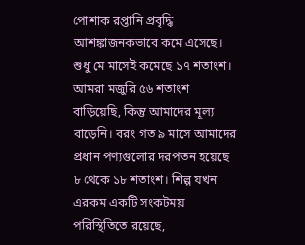পোশাক রপ্তানি প্রবৃদ্ধি আশঙ্কাজনকভাবে কমে এসেছে। শুধু মে মাসেই কমেছে ১৭ শতাংশ। আমরা মজুরি ৫৬ শতাংশ বাড়িয়েছি, কিন্তু আমাদের মূল্য বাড়েনি। বরং গত ৯ মাসে আমাদের প্রধান পণ্যগুলোর দরপতন হয়েছে ৮ থেকে ১৮ শতাংশ। শিল্প যখন এরকম একটি সংকটময় পরিস্থিতিতে রয়েছে,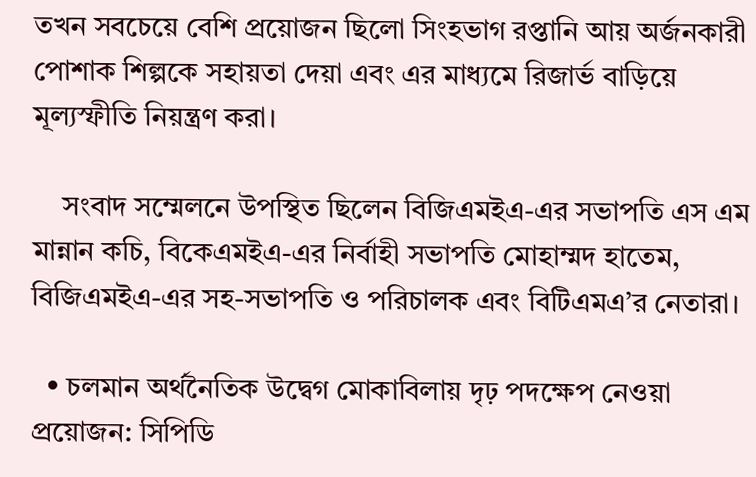তখন সবচেয়ে বেশি প্রয়োজন ছিলো সিংহভাগ রপ্তানি আয় অর্জনকারী পোশাক শিল্পকে সহায়তা দেয়া এবং এর মাধ্যমে রিজার্ভ বাড়িয়ে মূল্যস্ফীতি নিয়ন্ত্রণ করা।

    সংবাদ সম্মেলনে উপস্থিত ছিলেন বিজিএমইএ-এর সভাপতি এস এম মান্নান কচি, বিকেএমইএ-এর নির্বাহী সভাপতি মোহাম্মদ হাতেম, বিজিএমইএ-এর সহ-সভাপতি ও পরিচালক এবং বিটিএমএ’র নেতারা।

  • চলমান অর্থনৈতিক উদ্বেগ মোকাবিলায় দৃঢ় পদক্ষেপ নেওয়া প্রয়োজন: সিপিডি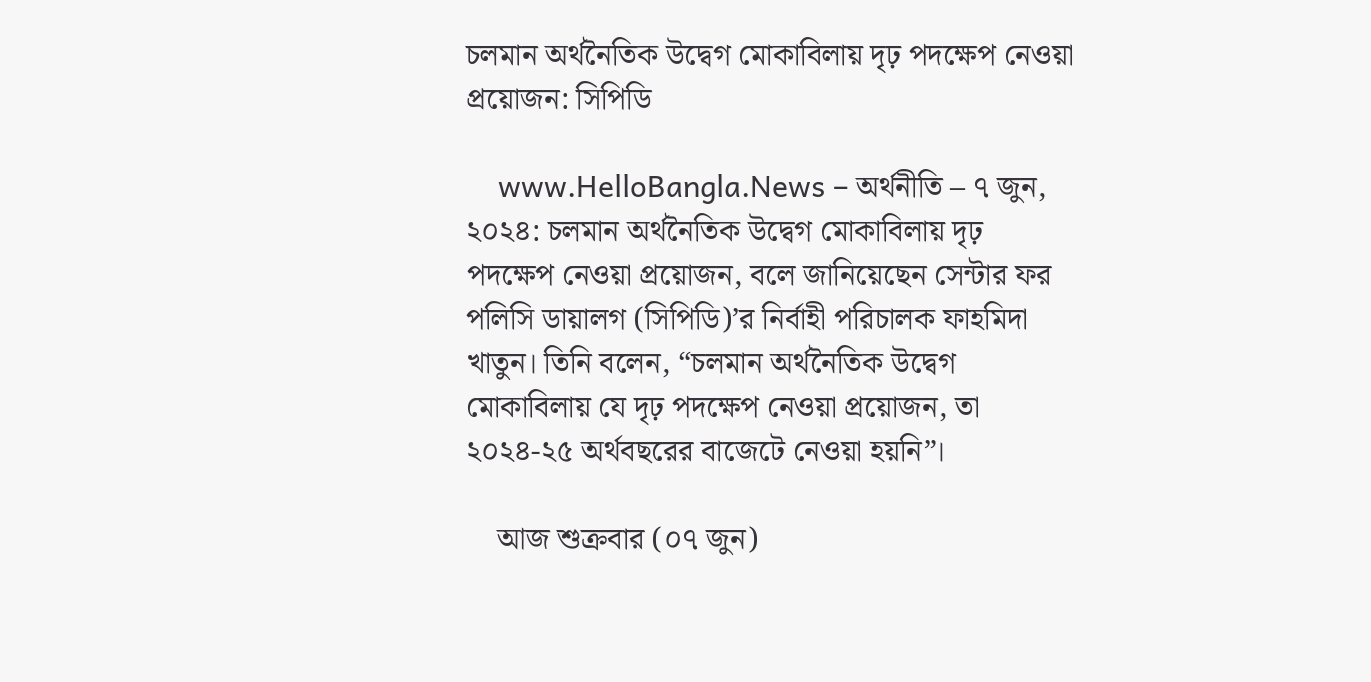চলমান অর্থনৈতিক উদ্বেগ মোকাবিলায় দৃঢ় পদক্ষেপ নেওয়া প্রয়োজন: সিপিডি

    www.HelloBangla.News – অর্থনীতি – ৭ জুন, ২০২৪: চলমান অর্থনৈতিক উদ্বেগ মোকাবিলায় দৃঢ় পদক্ষেপ নেওয়া প্রয়োজন, বলে জানিয়েছেন সেন্টার ফর পলিসি ডায়ালগ (সিপিডি)’র নির্বাহী পরিচালক ফাহমিদা খাতুন। তিনি বলেন, “চলমান অর্থনৈতিক উদ্বেগ মোকাবিলায় যে দৃঢ় পদক্ষেপ নেওয়া প্রয়োজন, তা ২০২৪-২৫ অর্থবছরের বাজেটে নেওয়া হয়নি”।

    আজ শুক্রবার (০৭ জুন)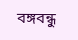বঙ্গবন্ধু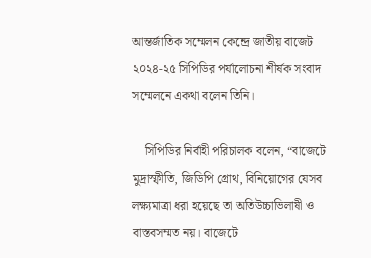আন্তর্জাতিক সম্মেলন কেন্দ্রে জাতীয় বাজেট ২০২৪-২৫ সিপিডির পর্যালোচনা শীর্ষক সংবাদ সম্মেলনে একথা বলেন তিনি।

    সিপিডির নির্বাহী পরিচালক বলেন, “বাজেটে মুদ্রাস্ফীতি, জিডিপি গ্রোথ, বিনিয়োগের যেসব লক্ষ্যমাত্রা ধরা হয়েছে তা অতিউচ্চাভিলাষী ও বাস্তবসম্মত নয়। বাজেটে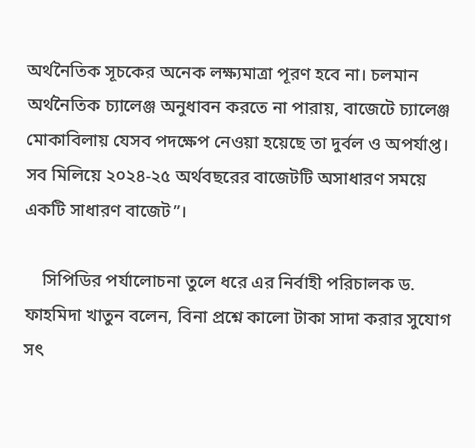অর্থনৈতিক সূচকের অনেক লক্ষ্যমাত্রা পূরণ হবে না। চলমান অর্থনৈতিক চ্যালেঞ্জ অনুধাবন করতে না পারায়, বাজেটে চ্যালেঞ্জ মোকাবিলায় যেসব পদক্ষেপ নেওয়া হয়েছে তা দুর্বল ও অপর্যাপ্ত। সব মিলিয়ে ২০২৪-২৫ অর্থবছরের বাজেটটি অসাধারণ সময়ে একটি সাধারণ বাজেট”।

    সিপিডির পর্যালোচনা তুলে ধরে এর নির্বাহী পরিচালক ড. ফাহমিদা খাতুন বলেন, বিনা প্রশ্নে কালো টাকা সাদা করার সুযোগ সৎ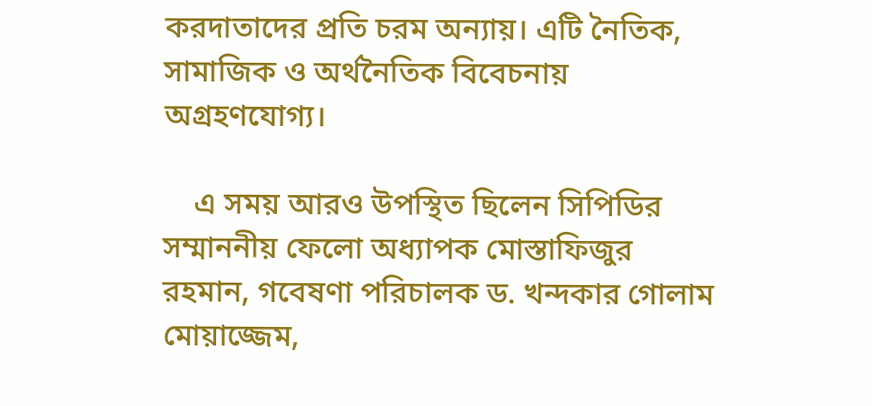করদাতাদের প্রতি চরম অন্যায়। এটি নৈতিক, সামাজিক ও অর্থনৈতিক বিবেচনায় অগ্রহণযোগ্য।

    এ সময় আরও উপস্থিত ছিলেন সিপিডির সম্মাননীয় ফেলো অধ্যাপক মোস্তাফিজুর রহমান, গবেষণা পরিচালক ড. খন্দকার গোলাম মোয়াজ্জেম,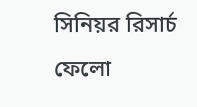সিনিয়র রিসার্চ ফেলো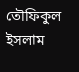তৌফিকুল ইসলাম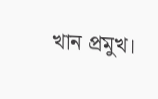খান প্রমুখ।